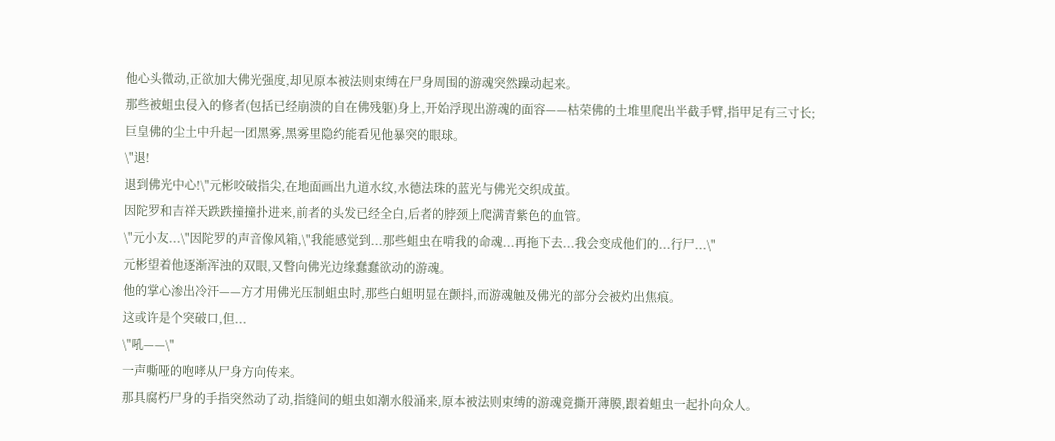他心头微动,正欲加大佛光强度,却见原本被法则束缚在尸身周围的游魂突然躁动起来。
那些被蛆虫侵入的修者(包括已经崩溃的自在佛残躯)身上,开始浮现出游魂的面容——枯荣佛的土堆里爬出半截手臂,指甲足有三寸长;巨皇佛的尘土中升起一团黑雾,黑雾里隐约能看见他暴突的眼球。
\"退!
退到佛光中心!\"元彬咬破指尖,在地面画出九道水纹,水德法珠的蓝光与佛光交织成茧。
因陀罗和吉祥天跌跌撞撞扑进来,前者的头发已经全白,后者的脖颈上爬满青紫色的血管。
\"元小友...\"因陀罗的声音像风箱,\"我能感觉到...那些蛆虫在啃我的命魂...再拖下去...我会变成他们的...行尸...\"
元彬望着他逐渐浑浊的双眼,又瞥向佛光边缘蠢蠢欲动的游魂。
他的掌心渗出冷汗——方才用佛光压制蛆虫时,那些白蛆明显在颤抖,而游魂触及佛光的部分会被灼出焦痕。
这或许是个突破口,但...
\"吼——\"
一声嘶哑的咆哮从尸身方向传来。
那具腐朽尸身的手指突然动了动,指缝间的蛆虫如潮水般涌来,原本被法则束缚的游魂竟撕开薄膜,跟着蛆虫一起扑向众人。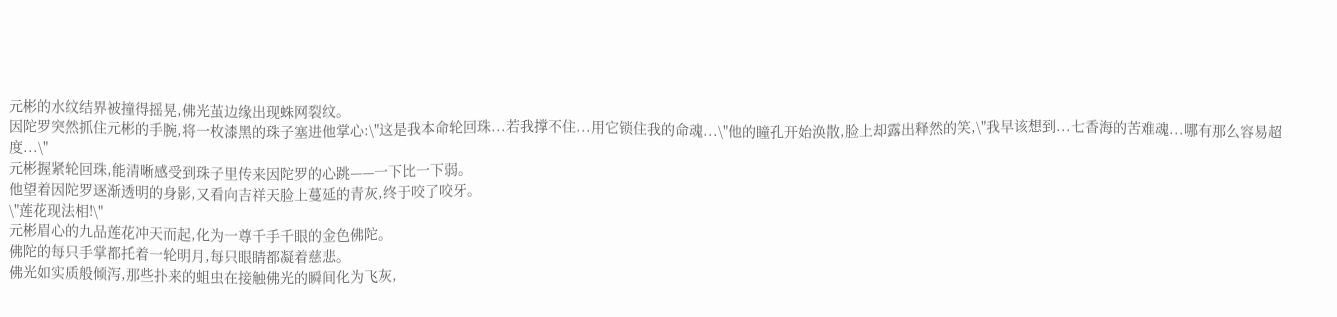元彬的水纹结界被撞得摇晃,佛光茧边缘出现蛛网裂纹。
因陀罗突然抓住元彬的手腕,将一枚漆黑的珠子塞进他掌心:\"这是我本命轮回珠...若我撑不住...用它锁住我的命魂...\"他的瞳孔开始涣散,脸上却露出释然的笑,\"我早该想到...七香海的苦难魂...哪有那么容易超度...\"
元彬握紧轮回珠,能清晰感受到珠子里传来因陀罗的心跳——一下比一下弱。
他望着因陀罗逐渐透明的身影,又看向吉祥天脸上蔓延的青灰,终于咬了咬牙。
\"莲花现法相!\"
元彬眉心的九品莲花冲天而起,化为一尊千手千眼的金色佛陀。
佛陀的每只手掌都托着一轮明月,每只眼睛都凝着慈悲。
佛光如实质般倾泻,那些扑来的蛆虫在接触佛光的瞬间化为飞灰,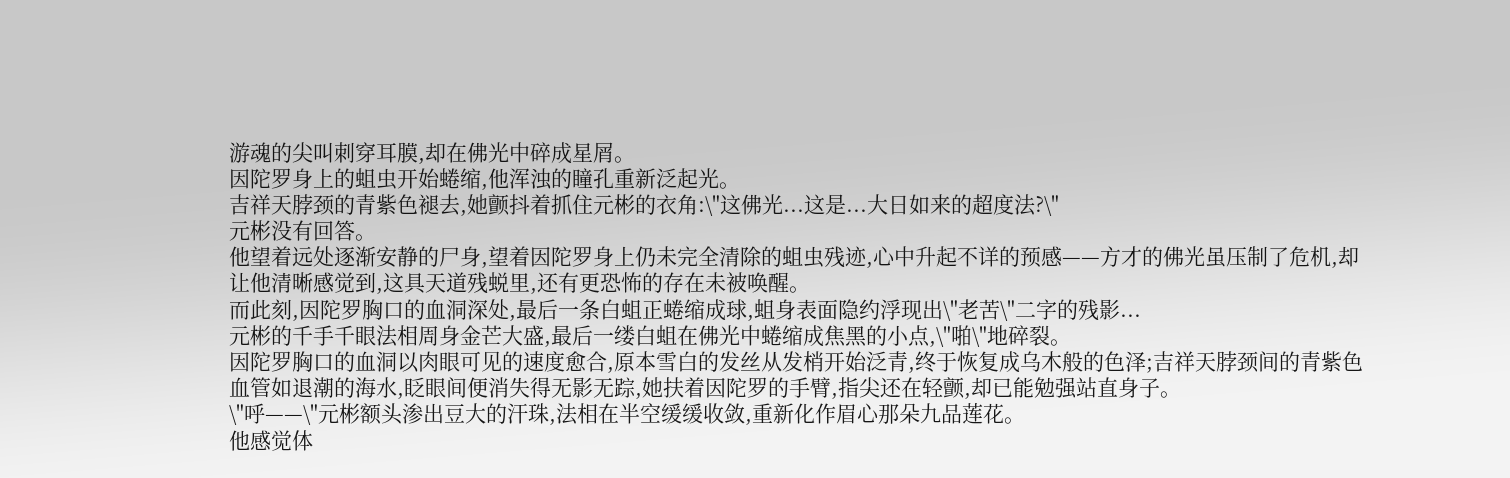游魂的尖叫刺穿耳膜,却在佛光中碎成星屑。
因陀罗身上的蛆虫开始蜷缩,他浑浊的瞳孔重新泛起光。
吉祥天脖颈的青紫色褪去,她颤抖着抓住元彬的衣角:\"这佛光...这是...大日如来的超度法?\"
元彬没有回答。
他望着远处逐渐安静的尸身,望着因陀罗身上仍未完全清除的蛆虫残迹,心中升起不详的预感——方才的佛光虽压制了危机,却让他清晰感觉到,这具天道残蜕里,还有更恐怖的存在未被唤醒。
而此刻,因陀罗胸口的血洞深处,最后一条白蛆正蜷缩成球,蛆身表面隐约浮现出\"老苦\"二字的残影...
元彬的千手千眼法相周身金芒大盛,最后一缕白蛆在佛光中蜷缩成焦黑的小点,\"啪\"地碎裂。
因陀罗胸口的血洞以肉眼可见的速度愈合,原本雪白的发丝从发梢开始泛青,终于恢复成乌木般的色泽;吉祥天脖颈间的青紫色血管如退潮的海水,眨眼间便消失得无影无踪,她扶着因陀罗的手臂,指尖还在轻颤,却已能勉强站直身子。
\"呼——\"元彬额头渗出豆大的汗珠,法相在半空缓缓收敛,重新化作眉心那朵九品莲花。
他感觉体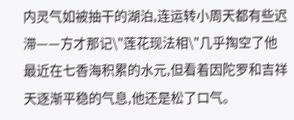内灵气如被抽干的湖泊,连运转小周天都有些迟滞——方才那记\"莲花现法相\"几乎掏空了他最近在七香海积累的水元,但看着因陀罗和吉祥天逐渐平稳的气息,他还是松了口气。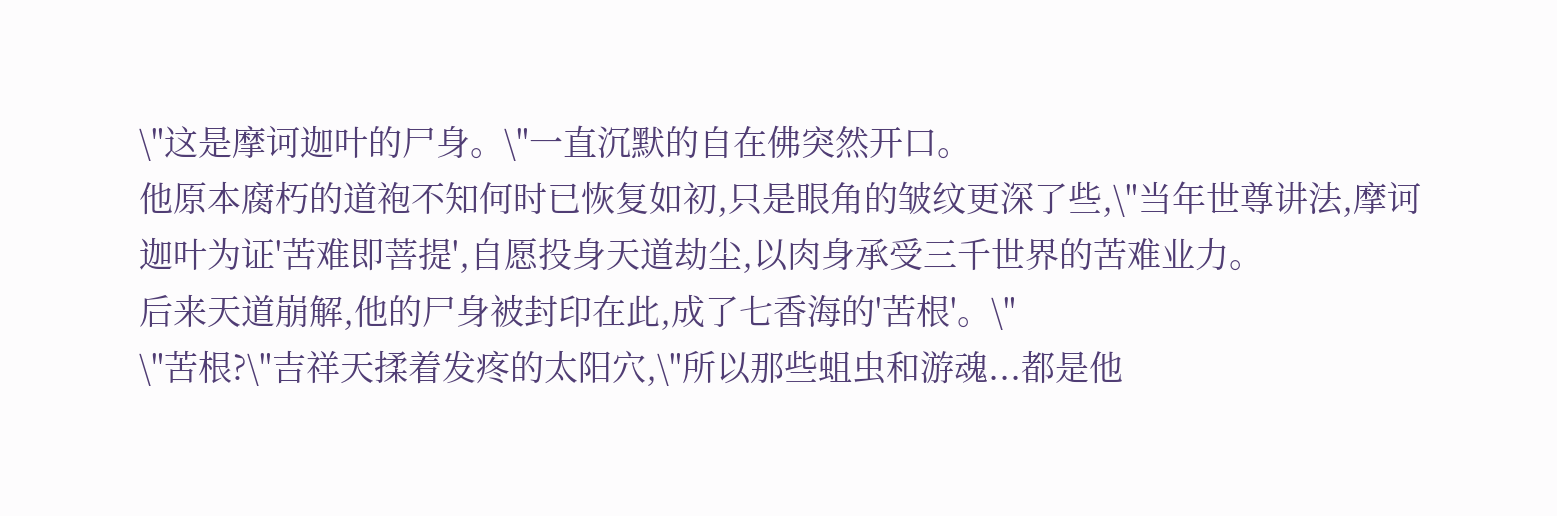\"这是摩诃迦叶的尸身。\"一直沉默的自在佛突然开口。
他原本腐朽的道袍不知何时已恢复如初,只是眼角的皱纹更深了些,\"当年世尊讲法,摩诃迦叶为证'苦难即菩提',自愿投身天道劫尘,以肉身承受三千世界的苦难业力。
后来天道崩解,他的尸身被封印在此,成了七香海的'苦根'。\"
\"苦根?\"吉祥天揉着发疼的太阳穴,\"所以那些蛆虫和游魂...都是他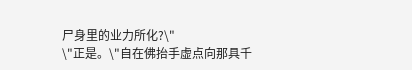尸身里的业力所化?\"
\"正是。\"自在佛抬手虚点向那具千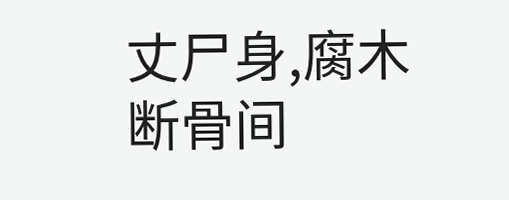丈尸身,腐木断骨间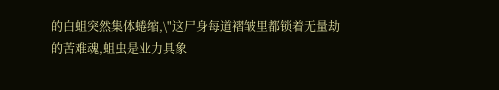的白蛆突然集体蜷缩,\"这尸身每道褶皱里都锁着无量劫的苦难魂,蛆虫是业力具象